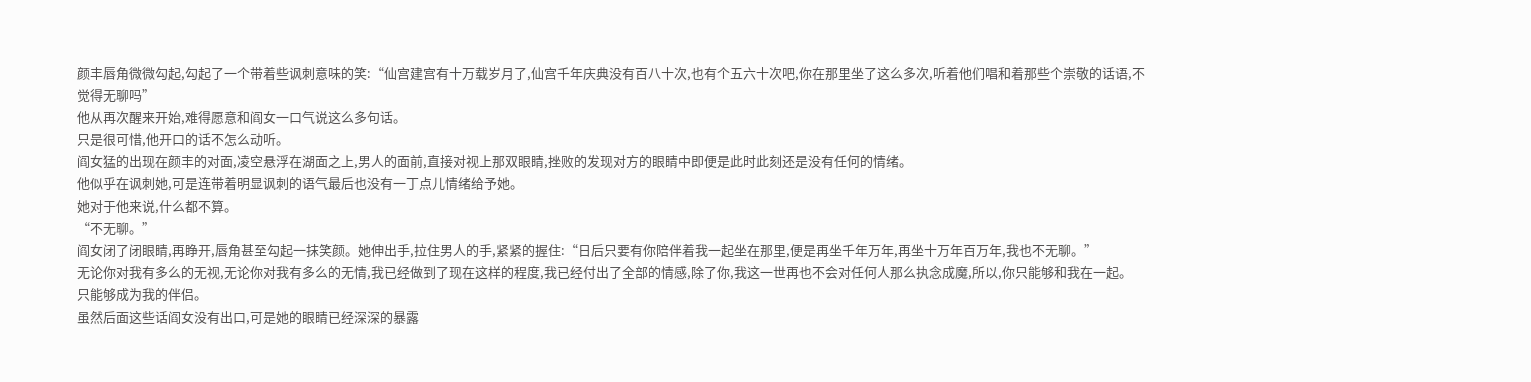颜丰唇角微微勾起,勾起了一个带着些讽刺意味的笑:“仙宫建宫有十万载岁月了,仙宫千年庆典没有百八十次,也有个五六十次吧,你在那里坐了这么多次,听着他们唱和着那些个崇敬的话语,不觉得无聊吗”
他从再次醒来开始,难得愿意和阎女一口气说这么多句话。
只是很可惜,他开口的话不怎么动听。
阎女猛的出现在颜丰的对面,凌空悬浮在湖面之上,男人的面前,直接对视上那双眼睛,挫败的发现对方的眼睛中即便是此时此刻还是没有任何的情绪。
他似乎在讽刺她,可是连带着明显讽刺的语气最后也没有一丁点儿情绪给予她。
她对于他来说,什么都不算。
“不无聊。”
阎女闭了闭眼睛,再睁开,唇角甚至勾起一抹笑颜。她伸出手,拉住男人的手,紧紧的握住:“日后只要有你陪伴着我一起坐在那里,便是再坐千年万年,再坐十万年百万年,我也不无聊。”
无论你对我有多么的无视,无论你对我有多么的无情,我已经做到了现在这样的程度,我已经付出了全部的情感,除了你,我这一世再也不会对任何人那么执念成魔,所以,你只能够和我在一起。
只能够成为我的伴侣。
虽然后面这些话阎女没有出口,可是她的眼睛已经深深的暴露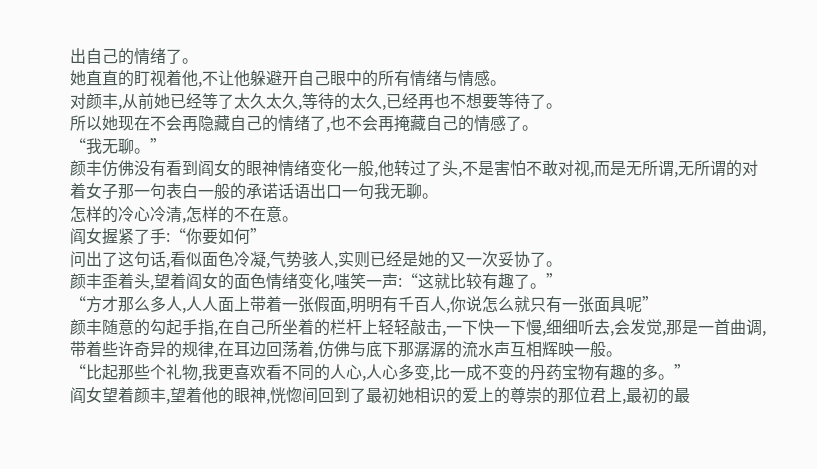出自己的情绪了。
她直直的盯视着他,不让他躲避开自己眼中的所有情绪与情感。
对颜丰,从前她已经等了太久太久,等待的太久,已经再也不想要等待了。
所以她现在不会再隐藏自己的情绪了,也不会再掩藏自己的情感了。
“我无聊。”
颜丰仿佛没有看到阎女的眼神情绪变化一般,他转过了头,不是害怕不敢对视,而是无所谓,无所谓的对着女子那一句表白一般的承诺话语出口一句我无聊。
怎样的冷心冷清,怎样的不在意。
阎女握紧了手:“你要如何”
问出了这句话,看似面色冷凝,气势骇人,实则已经是她的又一次妥协了。
颜丰歪着头,望着阎女的面色情绪变化,嗤笑一声:“这就比较有趣了。”
“方才那么多人,人人面上带着一张假面,明明有千百人,你说怎么就只有一张面具呢”
颜丰随意的勾起手指,在自己所坐着的栏杆上轻轻敲击,一下快一下慢,细细听去,会发觉,那是一首曲调,带着些许奇异的规律,在耳边回荡着,仿佛与底下那潺潺的流水声互相辉映一般。
“比起那些个礼物,我更喜欢看不同的人心,人心多变,比一成不变的丹药宝物有趣的多。”
阎女望着颜丰,望着他的眼神,恍惚间回到了最初她相识的爱上的尊崇的那位君上,最初的最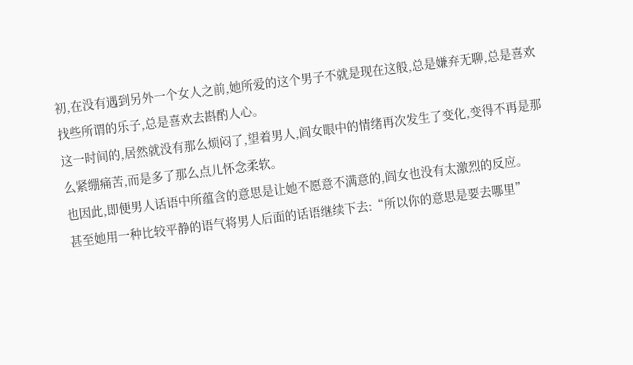初,在没有遇到另外一个女人之前,她所爱的这个男子不就是现在这般,总是嫌弃无聊,总是喜欢找些所谓的乐子,总是喜欢去斟酌人心。
这一时间的,居然就没有那么烦闷了,望着男人,阎女眼中的情绪再次发生了变化,变得不再是那么紧绷痛苦,而是多了那么点儿怀念柔软。
也因此,即便男人话语中所蕴含的意思是让她不愿意不满意的,阎女也没有太激烈的反应。
甚至她用一种比较平静的语气将男人后面的话语继续下去:“所以你的意思是要去哪里”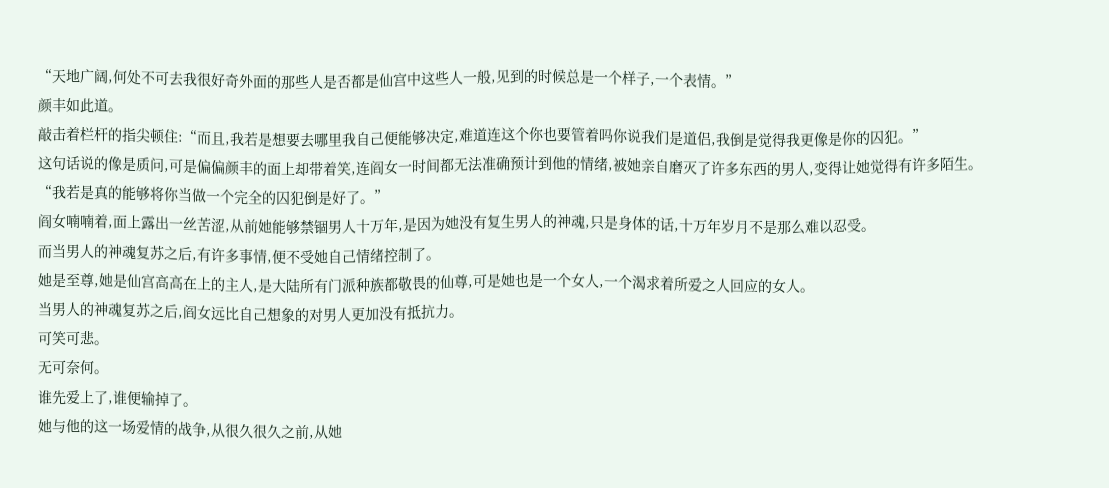“天地广阔,何处不可去我很好奇外面的那些人是否都是仙宫中这些人一般,见到的时候总是一个样子,一个表情。”
颜丰如此道。
敲击着栏杆的指尖顿住:“而且,我若是想要去哪里我自己便能够决定,难道连这个你也要管着吗你说我们是道侣,我倒是觉得我更像是你的囚犯。”
这句话说的像是质问,可是偏偏颜丰的面上却带着笑,连阎女一时间都无法准确预计到他的情绪,被她亲自磨灭了许多东西的男人,变得让她觉得有许多陌生。
“我若是真的能够将你当做一个完全的囚犯倒是好了。”
阎女喃喃着,面上露出一丝苦涩,从前她能够禁锢男人十万年,是因为她没有复生男人的神魂,只是身体的话,十万年岁月不是那么难以忍受。
而当男人的神魂复苏之后,有许多事情,便不受她自己情绪控制了。
她是至尊,她是仙宫高高在上的主人,是大陆所有门派种族都敬畏的仙尊,可是她也是一个女人,一个渴求着所爱之人回应的女人。
当男人的神魂复苏之后,阎女远比自己想象的对男人更加没有抵抗力。
可笑可悲。
无可奈何。
谁先爱上了,谁便输掉了。
她与他的这一场爱情的战争,从很久很久之前,从她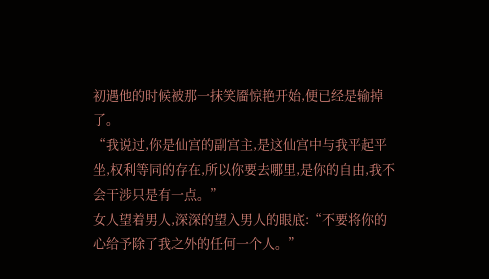初遇他的时候被那一抹笑靥惊艳开始,便已经是输掉了。
“我说过,你是仙宫的副宫主,是这仙宫中与我平起平坐,权利等同的存在,所以你要去哪里,是你的自由,我不会干涉只是有一点。”
女人望着男人,深深的望入男人的眼底:“不要将你的心给予除了我之外的任何一个人。”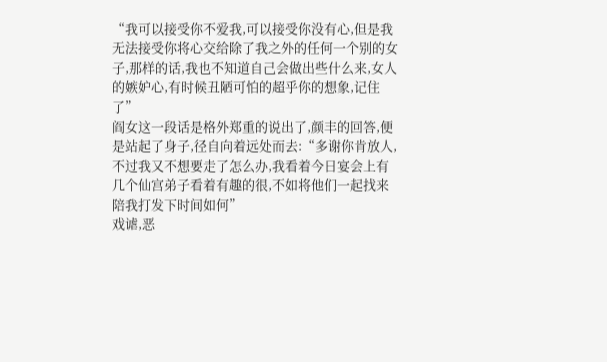“我可以接受你不爱我,可以接受你没有心,但是我无法接受你将心交给除了我之外的任何一个别的女子,那样的话,我也不知道自己会做出些什么来,女人的嫉妒心,有时候丑陋可怕的超乎你的想象,记住了”
阎女这一段话是格外郑重的说出了,颜丰的回答,便是站起了身子,径自向着远处而去:“多谢你肯放人,不过我又不想要走了怎么办,我看着今日宴会上有几个仙宫弟子看着有趣的很,不如将他们一起找来陪我打发下时间如何”
戏谑,恶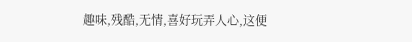趣味,残酷,无情,喜好玩弄人心,这便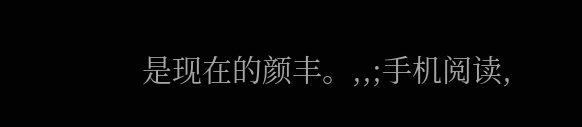是现在的颜丰。,,;手机阅读,